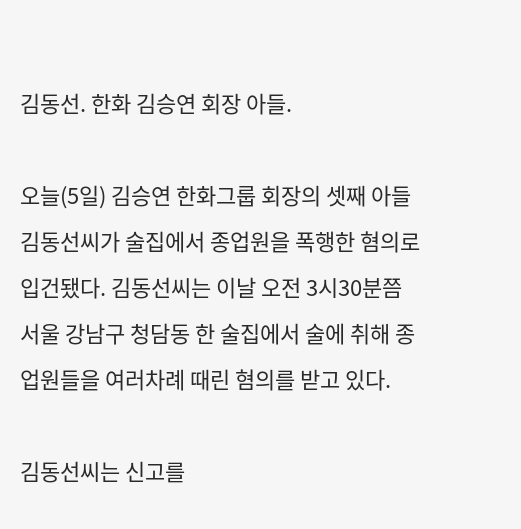김동선. 한화 김승연 회장 아들.

오늘(5일) 김승연 한화그룹 회장의 셋째 아들 김동선씨가 술집에서 종업원을 폭행한 혐의로 입건됐다. 김동선씨는 이날 오전 3시30분쯤 서울 강남구 청담동 한 술집에서 술에 취해 종업원들을 여러차례 때린 혐의를 받고 있다.

김동선씨는 신고를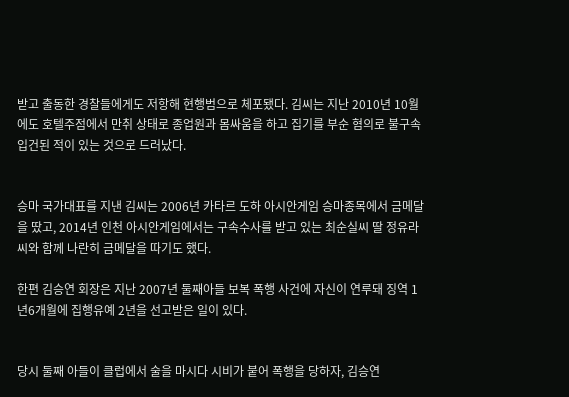받고 출동한 경찰들에게도 저항해 현행범으로 체포됐다. 김씨는 지난 2010년 10월에도 호텔주점에서 만취 상태로 종업원과 몸싸움을 하고 집기를 부순 혐의로 불구속 입건된 적이 있는 것으로 드러났다.


승마 국가대표를 지낸 김씨는 2006년 카타르 도하 아시안게임 승마종목에서 금메달을 땄고, 2014년 인천 아시안게임에서는 구속수사를 받고 있는 최순실씨 딸 정유라씨와 함께 나란히 금메달을 따기도 했다.

한편 김승연 회장은 지난 2007년 둘째아들 보복 폭행 사건에 자신이 연루돼 징역 1년6개월에 집행유예 2년을 선고받은 일이 있다.


당시 둘째 아들이 클럽에서 술을 마시다 시비가 붙어 폭행을 당하자, 김승연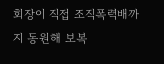회장이 직접 조직폭력배까지 동원해 보복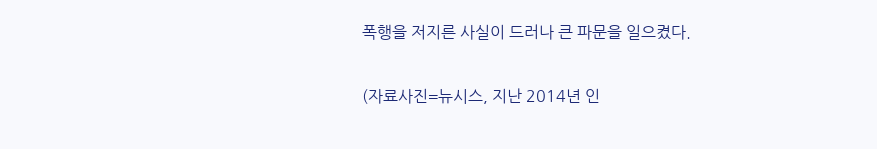폭행을 저지른 사실이 드러나 큰 파문을 일으켰다.

(자료사진=뉴시스, 지난 2014년 인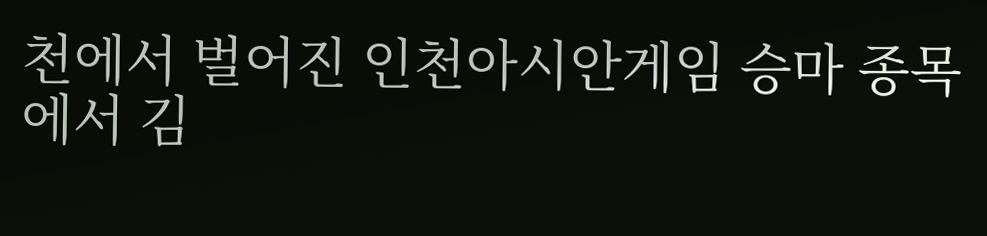천에서 벌어진 인천아시안게임 승마 종목에서 김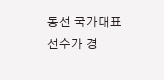동선 국가대표 선수가 경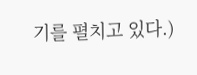기를 펼치고 있다.)